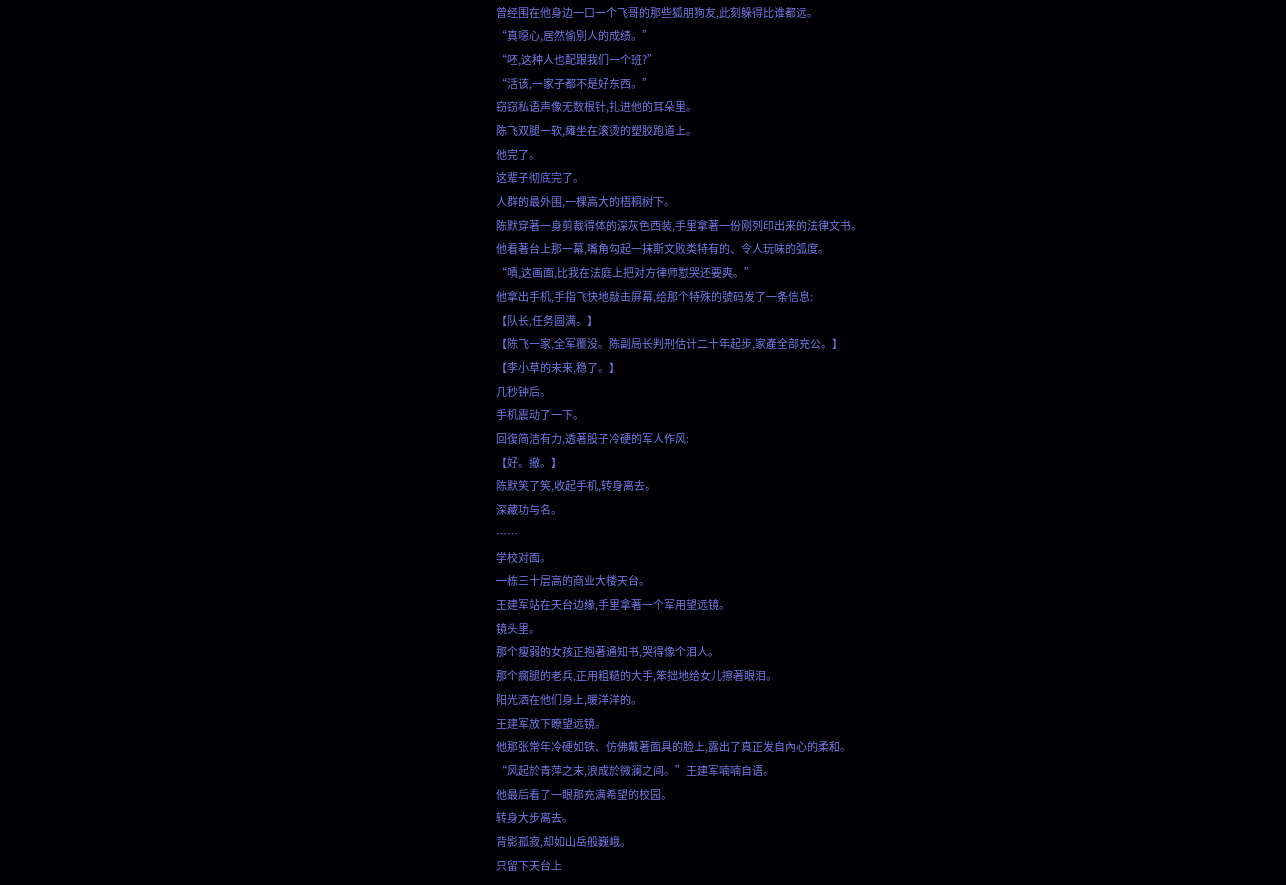曾经围在他身边一口一个飞哥的那些狐朋狗友,此刻躲得比谁都远。
“真噁心,居然偷別人的成绩。”
“呸,这种人也配跟我们一个班?”
“活该,一家子都不是好东西。”
窃窃私语声像无数根针,扎进他的耳朵里。
陈飞双腿一软,瘫坐在滚烫的塑胶跑道上。
他完了。
这辈子彻底完了。
人群的最外围,一棵高大的梧桐树下。
陈默穿著一身剪裁得体的深灰色西装,手里拿著一份刚列印出来的法律文书。
他看著台上那一幕,嘴角勾起一抹斯文败类特有的、令人玩味的弧度。
“嘖,这画面,比我在法庭上把对方律师懟哭还要爽。”
他拿出手机,手指飞快地敲击屏幕,给那个特殊的號码发了一条信息:
【队长,任务圆满。】
【陈飞一家,全军覆没。陈副局长判刑估计二十年起步,家產全部充公。】
【李小草的未来,稳了。】
几秒钟后。
手机震动了一下。
回復简洁有力,透著股子冷硬的军人作风:
【好。撤。】
陈默笑了笑,收起手机,转身离去。
深藏功与名。
……
学校对面。
一栋三十层高的商业大楼天台。
王建军站在天台边缘,手里拿著一个军用望远镜。
镜头里。
那个瘦弱的女孩正抱著通知书,哭得像个泪人。
那个瘸腿的老兵,正用粗糙的大手,笨拙地给女儿擦著眼泪。
阳光洒在他们身上,暖洋洋的。
王建军放下瞭望远镜。
他那张常年冷硬如铁、仿佛戴著面具的脸上,露出了真正发自內心的柔和。
“风起於青萍之末,浪成於微澜之间。”王建军喃喃自语。
他最后看了一眼那充满希望的校园。
转身大步离去。
背影孤寂,却如山岳般巍峨。
只留下天台上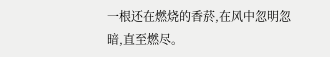一根还在燃烧的香菸,在风中忽明忽暗,直至燃尽。